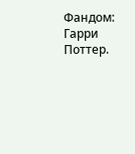Фандом: Гарри Поттер.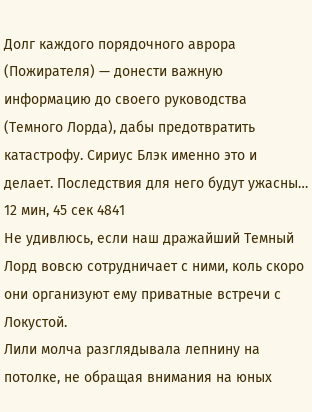Долг каждого порядочного аврора (Пожирателя) — донести важную информацию до своего руководства (Темного Лорда), дабы предотвратить катастрофу. Сириус Блэк именно это и делает. Последствия для него будут ужасны…
12 мин, 45 сек 4841
Не удивлюсь, если наш дражайший Темный Лорд вовсю сотрудничает с ними, коль скоро они организуют ему приватные встречи с Локустой.
Лили молча разглядывала лепнину на потолке, не обращая внимания на юных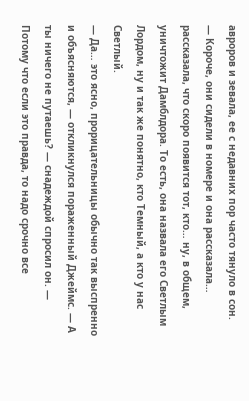авроров и зевала, ее с недавних пор часто тянуло в сон.
— Короче, они сидели в номере и она рассказала… рассказала, что скоро появится тот, кто… ну, в общем, уничтожит Дамблдора. То есть, она назвала его Светлым Лордом, ну и так же понятно, кто Темный, а кто у нас Светлый.
— Да… это ясно, прорицательницы обычно так выспренно и объясняются, — откликнулся пораженный Джеймс. — А ты ничего не путаешь? — cнадеждой спросил он. — Потому что если это правда, то надо срочно все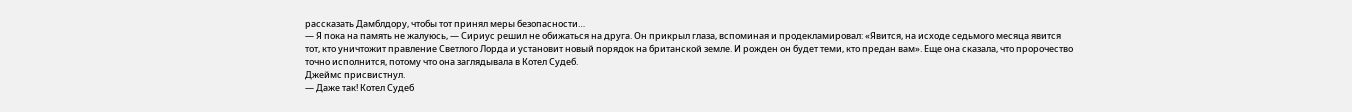рассказать Дамблдору, чтобы тот принял меры безопасности…
— Я пока на память не жалуюсь, — Сириус решил не обижаться на друга. Он прикрыл глаза, вспоминая и продекламировал: «Явится, на исходе седьмого месяца явится тот, кто уничтожит правление Светлого Лорда и установит новый порядок на британской земле. И рожден он будет теми, кто предан вам». Еще она сказала, что пророчество точно исполнится, потому что она заглядывала в Котел Судеб.
Джеймс присвистнул.
— Даже так! Котел Судеб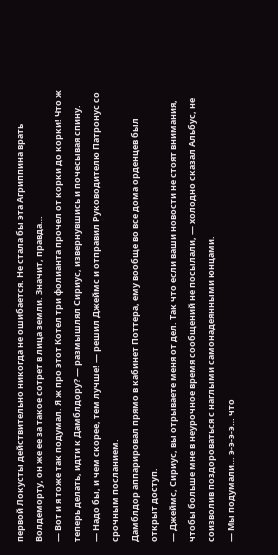первой Локусты действительно никогда не ошибается. Не стала бы эта Агриппина врать Волдеморту, он же ее за такое сотрет в лица земли. Значит, правда…
— Вот и я тоже так подумал. Я ж про этот Котел три фолианта прочел от корки до корки! Что ж теперь делать, идти к Дамблдору? — размышлял Сириус, извернувшись и почесывая спину.
— Надо бы, и чем скорее, тем лучше! — решил Джеймс и отправил Руководителю Патронус со срочным посланием.
Дамблдор аппарировал прямо в кабинет Поттера, ему вообще во все дома орденцев был открыт доступ.
— Джеймс, Сириус, вы отрываете меня от дел. Так что если ваши новости не стоят внимания, чтобы больше мне в неурочное время сообщений не посылали, — холодно сказал Альбус, не соизволив поздороваться с наглыми самонадеянными юнцами.
— Мы подумали… э-э-э-э… что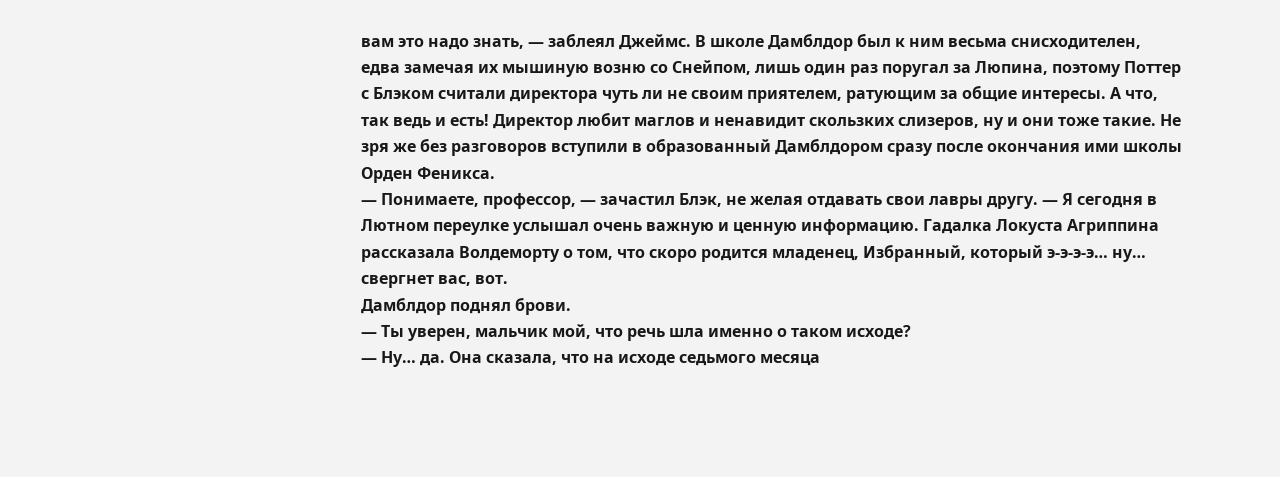вам это надо знать, — заблеял Джеймс. В школе Дамблдор был к ним весьма снисходителен, едва замечая их мышиную возню со Снейпом, лишь один раз поругал за Люпина, поэтому Поттер с Блэком считали директора чуть ли не своим приятелем, ратующим за общие интересы. А что, так ведь и есть! Директор любит маглов и ненавидит скользких слизеров, ну и они тоже такие. Не зря же без разговоров вступили в образованный Дамблдором сразу после окончания ими школы Орден Феникса.
— Понимаете, профессор, — зачастил Блэк, не желая отдавать свои лавры другу. — Я сегодня в Лютном переулке услышал очень важную и ценную информацию. Гадалка Локуста Агриппина рассказала Волдеморту о том, что скоро родится младенец, Избранный, который э-э-э-э… ну… свергнет вас, вот.
Дамблдор поднял брови.
— Ты уверен, мальчик мой, что речь шла именно о таком исходе?
— Ну… да. Она сказала, что на исходе седьмого месяца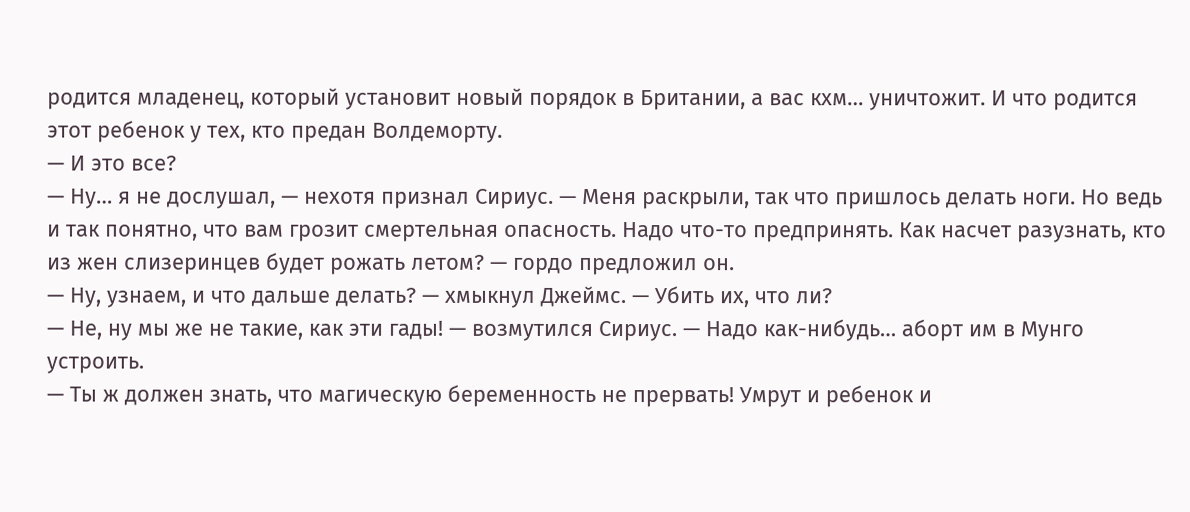родится младенец, который установит новый порядок в Британии, а вас кхм… уничтожит. И что родится этот ребенок у тех, кто предан Волдеморту.
— И это все?
— Ну… я не дослушал, — нехотя признал Сириус. — Меня раскрыли, так что пришлось делать ноги. Но ведь и так понятно, что вам грозит смертельная опасность. Надо что-то предпринять. Как насчет разузнать, кто из жен слизеринцев будет рожать летом? — гордо предложил он.
— Ну, узнаем, и что дальше делать? — хмыкнул Джеймс. — Убить их, что ли?
— Не, ну мы же не такие, как эти гады! — возмутился Сириус. — Надо как-нибудь… аборт им в Мунго устроить.
— Ты ж должен знать, что магическую беременность не прервать! Умрут и ребенок и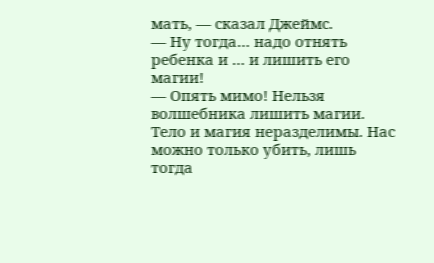мать, — сказал Джеймс.
— Ну тогда… надо отнять ребенка и … и лишить его магии!
— Опять мимо! Нельзя волшебника лишить магии. Тело и магия неразделимы. Нас можно только убить, лишь тогда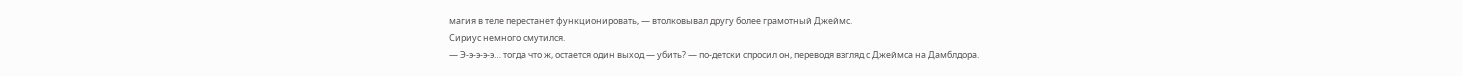магия в теле перестанет функционировать, — втолковывал другу более грамотный Джеймс.
Сириус немного смутился.
— Э-э-э-э-э… тогда что ж, остается один выход — убить? — по-детски спросил он, переводя взгляд с Джеймса на Дамблдора.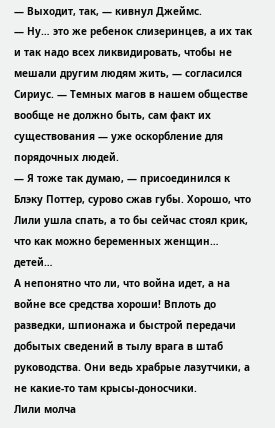— Выходит, так, — кивнул Джеймс.
— Ну… это же ребенок слизеринцев, а их так и так надо всех ликвидировать, чтобы не мешали другим людям жить, — согласился Сириус. — Темных магов в нашем обществе вообще не должно быть, сам факт их существования — уже оскорбление для порядочных людей.
— Я тоже так думаю, — присоединился к Блэку Поттер, сурово сжав губы. Хорошо, что Лили ушла спать, а то бы сейчас стоял крик, что как можно беременных женщин… детей…
А непонятно что ли, что война идет, а на войне все средства хороши! Вплоть до разведки, шпионажа и быстрой передачи добытых сведений в тылу врага в штаб руководства. Они ведь храбрые лазутчики, а не какие-то там крысы-доносчики.
Лили молча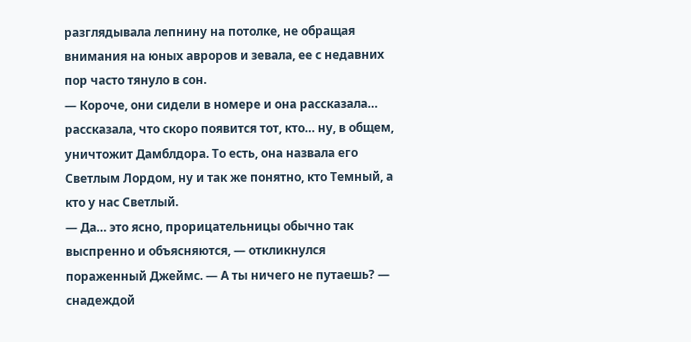разглядывала лепнину на потолке, не обращая внимания на юных авроров и зевала, ее с недавних пор часто тянуло в сон.
— Короче, они сидели в номере и она рассказала… рассказала, что скоро появится тот, кто… ну, в общем, уничтожит Дамблдора. То есть, она назвала его Светлым Лордом, ну и так же понятно, кто Темный, а кто у нас Светлый.
— Да… это ясно, прорицательницы обычно так выспренно и объясняются, — откликнулся пораженный Джеймс. — А ты ничего не путаешь? — cнадеждой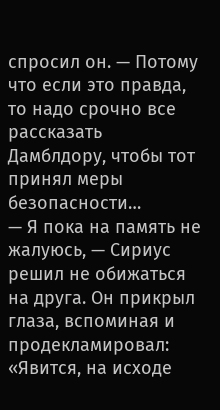спросил он. — Потому что если это правда, то надо срочно все рассказать Дамблдору, чтобы тот принял меры безопасности…
— Я пока на память не жалуюсь, — Сириус решил не обижаться на друга. Он прикрыл глаза, вспоминая и продекламировал: «Явится, на исходе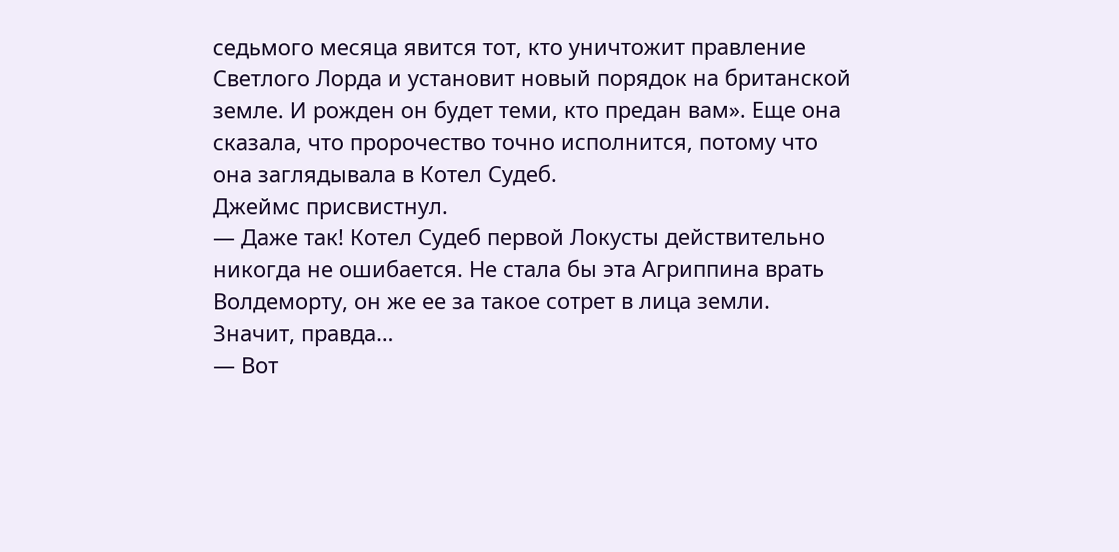седьмого месяца явится тот, кто уничтожит правление Светлого Лорда и установит новый порядок на британской земле. И рожден он будет теми, кто предан вам». Еще она сказала, что пророчество точно исполнится, потому что она заглядывала в Котел Судеб.
Джеймс присвистнул.
— Даже так! Котел Судеб первой Локусты действительно никогда не ошибается. Не стала бы эта Агриппина врать Волдеморту, он же ее за такое сотрет в лица земли. Значит, правда…
— Вот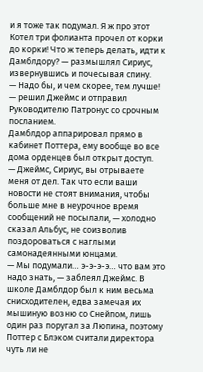и я тоже так подумал. Я ж про этот Котел три фолианта прочел от корки до корки! Что ж теперь делать, идти к Дамблдору? — размышлял Сириус, извернувшись и почесывая спину.
— Надо бы, и чем скорее, тем лучше! — решил Джеймс и отправил Руководителю Патронус со срочным посланием.
Дамблдор аппарировал прямо в кабинет Поттера, ему вообще во все дома орденцев был открыт доступ.
— Джеймс, Сириус, вы отрываете меня от дел. Так что если ваши новости не стоят внимания, чтобы больше мне в неурочное время сообщений не посылали, — холодно сказал Альбус, не соизволив поздороваться с наглыми самонадеянными юнцами.
— Мы подумали… э-э-э-э… что вам это надо знать, — заблеял Джеймс. В школе Дамблдор был к ним весьма снисходителен, едва замечая их мышиную возню со Снейпом, лишь один раз поругал за Люпина, поэтому Поттер с Блэком считали директора чуть ли не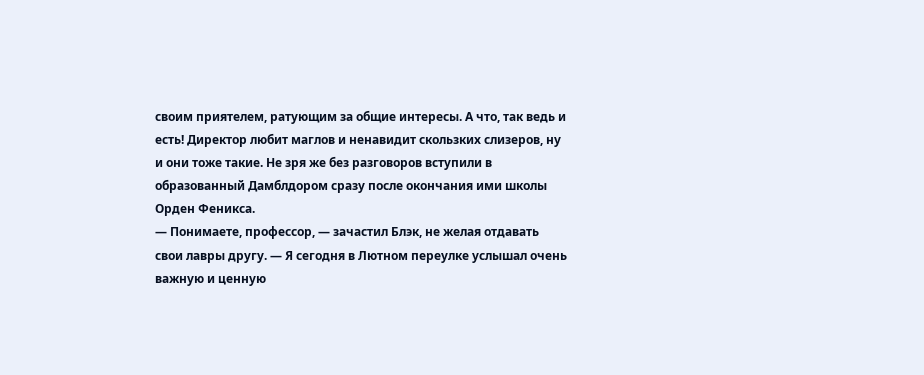своим приятелем, ратующим за общие интересы. А что, так ведь и есть! Директор любит маглов и ненавидит скользких слизеров, ну и они тоже такие. Не зря же без разговоров вступили в образованный Дамблдором сразу после окончания ими школы Орден Феникса.
— Понимаете, профессор, — зачастил Блэк, не желая отдавать свои лавры другу. — Я сегодня в Лютном переулке услышал очень важную и ценную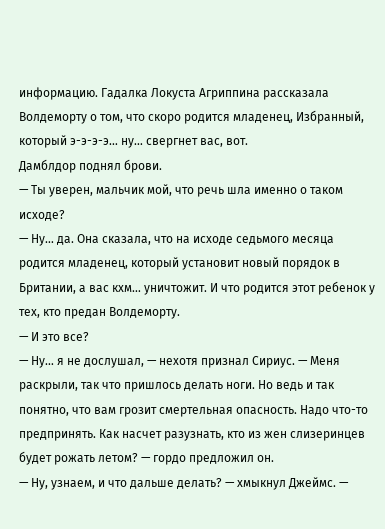информацию. Гадалка Локуста Агриппина рассказала Волдеморту о том, что скоро родится младенец, Избранный, который э-э-э-э… ну… свергнет вас, вот.
Дамблдор поднял брови.
— Ты уверен, мальчик мой, что речь шла именно о таком исходе?
— Ну… да. Она сказала, что на исходе седьмого месяца родится младенец, который установит новый порядок в Британии, а вас кхм… уничтожит. И что родится этот ребенок у тех, кто предан Волдеморту.
— И это все?
— Ну… я не дослушал, — нехотя признал Сириус. — Меня раскрыли, так что пришлось делать ноги. Но ведь и так понятно, что вам грозит смертельная опасность. Надо что-то предпринять. Как насчет разузнать, кто из жен слизеринцев будет рожать летом? — гордо предложил он.
— Ну, узнаем, и что дальше делать? — хмыкнул Джеймс. —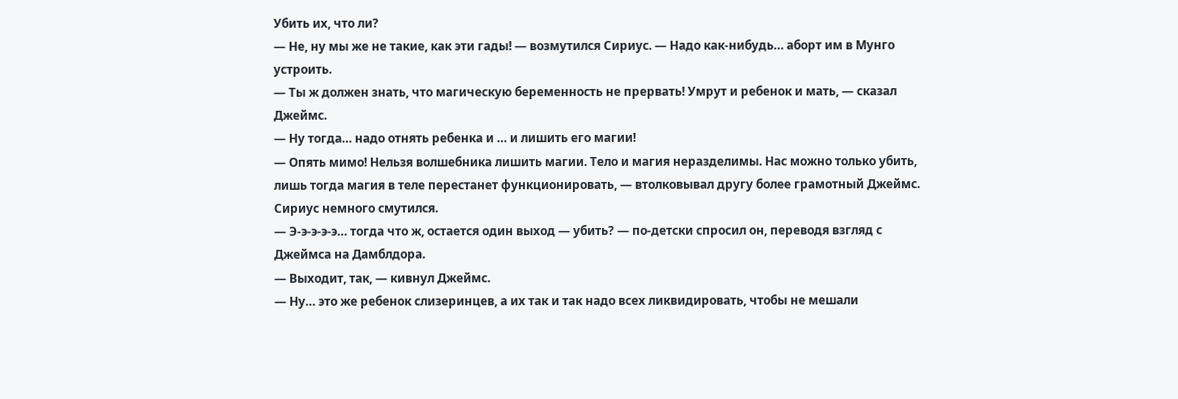Убить их, что ли?
— Не, ну мы же не такие, как эти гады! — возмутился Сириус. — Надо как-нибудь… аборт им в Мунго устроить.
— Ты ж должен знать, что магическую беременность не прервать! Умрут и ребенок и мать, — сказал Джеймс.
— Ну тогда… надо отнять ребенка и … и лишить его магии!
— Опять мимо! Нельзя волшебника лишить магии. Тело и магия неразделимы. Нас можно только убить, лишь тогда магия в теле перестанет функционировать, — втолковывал другу более грамотный Джеймс.
Сириус немного смутился.
— Э-э-э-э-э… тогда что ж, остается один выход — убить? — по-детски спросил он, переводя взгляд с Джеймса на Дамблдора.
— Выходит, так, — кивнул Джеймс.
— Ну… это же ребенок слизеринцев, а их так и так надо всех ликвидировать, чтобы не мешали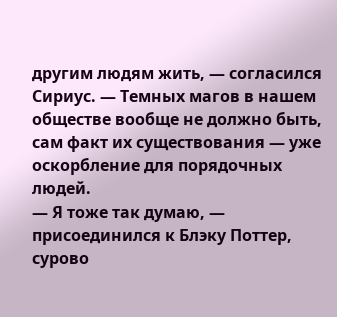другим людям жить, — согласился Сириус. — Темных магов в нашем обществе вообще не должно быть, сам факт их существования — уже оскорбление для порядочных людей.
— Я тоже так думаю, — присоединился к Блэку Поттер, сурово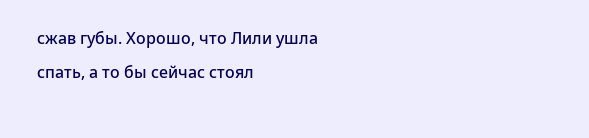сжав губы. Хорошо, что Лили ушла спать, а то бы сейчас стоял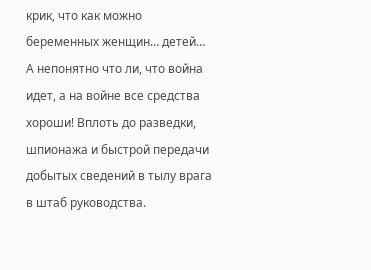крик, что как можно беременных женщин… детей…
А непонятно что ли, что война идет, а на войне все средства хороши! Вплоть до разведки, шпионажа и быстрой передачи добытых сведений в тылу врага в штаб руководства.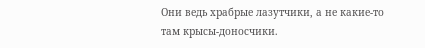Они ведь храбрые лазутчики, а не какие-то там крысы-доносчики.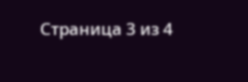Страница 3 из 4